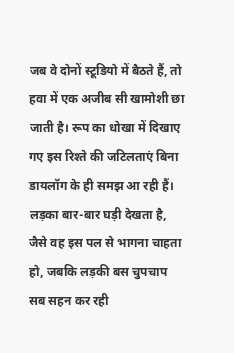जब वे दोनों स्टूडियो में बैठते हैं, तो हवा में एक अजीब सी खामोशी छा जाती है। रूप का धोखा में दिखाए गए इस रिश्ते की जटिलताएं बिना डायलॉग के ही समझ आ रही हैं। लड़का बार-बार घड़ी देखता है, जैसे वह इस पल से भागना चाहता हो, जबकि लड़की बस चुपचाप सब सहन कर रही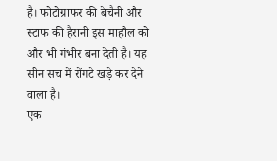है। फोटोग्राफर की बेचैनी और स्टाफ की हैरानी इस माहौल को और भी गंभीर बना देती है। यह सीन सच में रोंगटे खड़े कर देने वाला है।
एक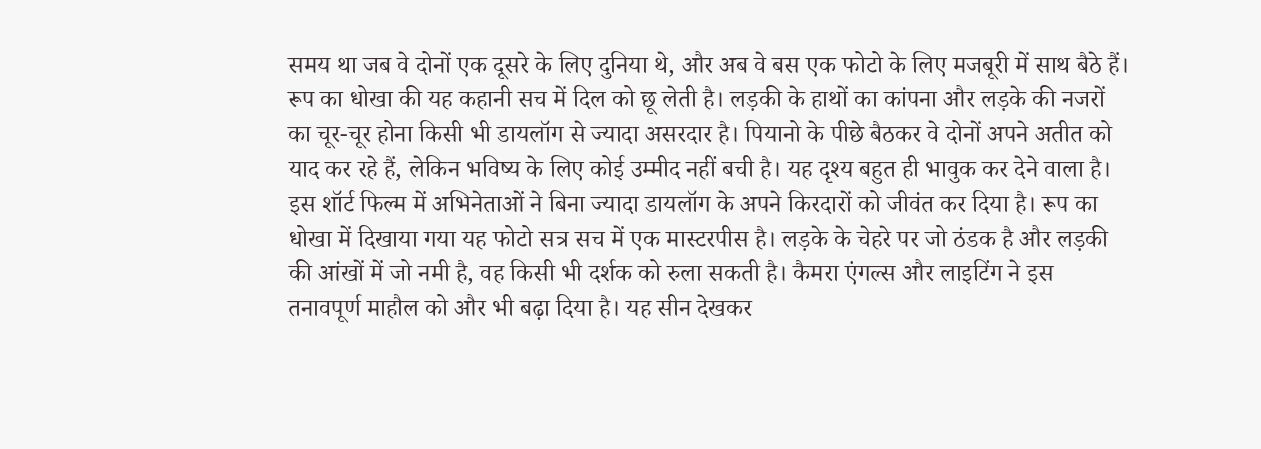समय था जब वे दोनों एक दूसरे के लिए दुनिया थे, और अब वे बस एक फोटो के लिए मजबूरी में साथ बैठे हैं। रूप का धोखा की यह कहानी सच में दिल को छू लेती है। लड़की के हाथों का कांपना और लड़के की नजरों का चूर-चूर होना किसी भी डायलॉग से ज्यादा असरदार है। पियानो के पीछे बैठकर वे दोनों अपने अतीत को याद कर रहे हैं, लेकिन भविष्य के लिए कोई उम्मीद नहीं बची है। यह दृश्य बहुत ही भावुक कर देने वाला है।
इस शॉर्ट फिल्म में अभिनेताओं ने बिना ज्यादा डायलॉग के अपने किरदारों को जीवंत कर दिया है। रूप का धोखा में दिखाया गया यह फोटो सत्र सच में एक मास्टरपीस है। लड़के के चेहरे पर जो ठंडक है और लड़की की आंखों में जो नमी है, वह किसी भी दर्शक को रुला सकती है। कैमरा एंगल्स और लाइटिंग ने इस तनावपूर्ण माहौल को और भी बढ़ा दिया है। यह सीन देखकर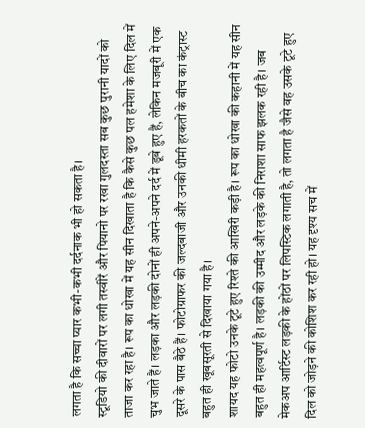लगता है कि सच्चा प्यार कभी-कभी दर्दनाक भी हो सकता है।
स्टूडियो की दीवारों पर लगी तस्वीरें और पियानो पर रखा गुलदस्ता सब कुछ पुरानी यादों को ताजा कर रहा है। रूप का धोखा में यह सीन दिखाता है कि कैसे कुछ पल हमेशा के लिए दिल में चुभ जाते हैं। लड़का और लड़की दोनों ही अपने-अपने दर्द में डूबे हुए हैं, लेकिन मजबूरी में एक दूसरे के पास बैठे हैं। फोटोग्राफर की जल्दबाजी और उनकी धीमी हरकतों के बीच का कंट्रास्ट बहुत ही खूबसूरती से दिखाया गया है।
शायद यह फोटो उनके टूटे हुए रिश्ते की आखिरी कड़ी है। रूप का धोखा की कहानी में यह सीन बहुत ही महत्वपूर्ण है। लड़की की उम्मीद और लड़के की निराशा साफ झलक रही है। जब मेकअप आर्टिस्ट लड़की के होंठों पर लिपस्टिक लगाती है, तो लगता है जैसे वह उसके टूटे हुए दिल को जोड़ने की कोशिश कर रही हो। यह दृश्य सच में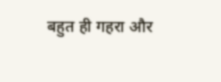बहुत ही गहरा और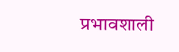प्रभावशाली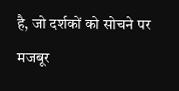है, जो दर्शकों को सोचने पर मजबूर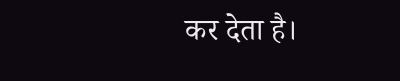कर देता है।